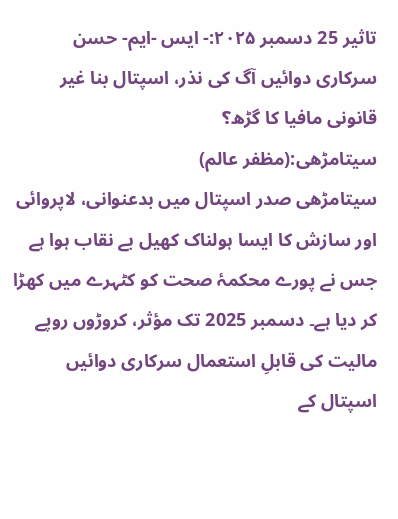تاثیر 25 دسمبر ۲۰۲۵:- ایس -ایم- حسن
سرکاری دوائیں آگ کی نذر، اسپتال بنا غیر قانونی مافیا کا گڑھ؟
سیتامڑھی:(مظفر عالم)
سیتامڑھی صدر اسپتال میں بدعنوانی، لاپروائی اور سازش کا ایسا ہولناک کھیل بے نقاب ہوا ہے جس نے پورے محکمۂ صحت کو کٹہرے میں کھڑا کر دیا ہے۔ دسمبر 2025 تک مؤثر، کروڑوں روپے مالیت کی قابلِ استعمال سرکاری دوائیں اسپتال کے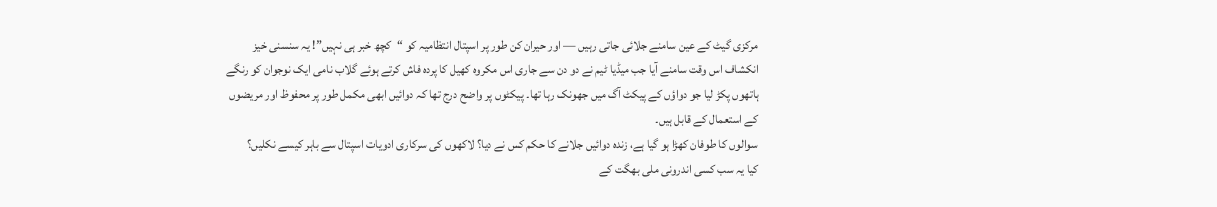مرکزی گیٹ کے عین سامنے جلائی جاتی رہیں — اور حیران کن طور پر اسپتال انتظامیہ کو “کچھ خبر ہی نہیں”! یہ سنسنی خیز انکشاف اس وقت سامنے آیا جب میڈیا ٹیم نے دو دن سے جاری اس مکروہ کھیل کا پردہ فاش کرتے ہوئے گلاب نامی ایک نوجوان کو رنگے ہاتھوں پکڑ لیا جو دواؤں کے پیکٹ آگ میں جھونک رہا تھا۔ پیکٹوں پر واضح درج تھا کہ دوائیں ابھی مکمل طور پر محفوظ اور مریضوں کے استعمال کے قابل ہیں۔
سوالوں کا طوفان کھڑا ہو گیا ہے، زندہ دوائیں جلانے کا حکم کس نے دیا؟ لاکھوں کی سرکاری ادویات اسپتال سے باہر کیسے نکلیں؟
کیا یہ سب کسی اندرونی ملی بھگت کے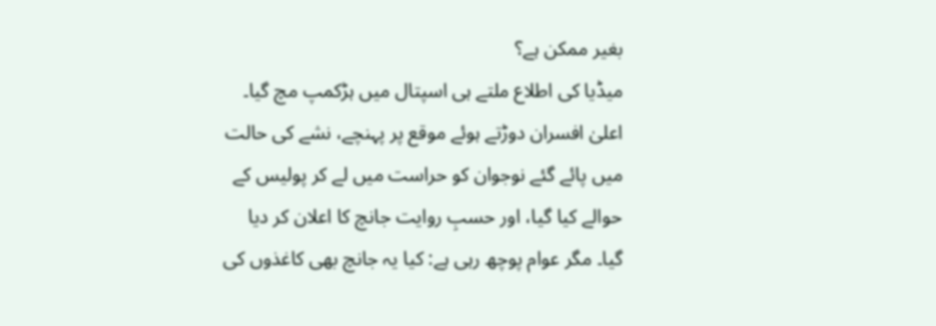بغیر ممکن ہے؟
میڈیا کی اطلاع ملتے ہی اسپتال میں ہڑکمپ مچ گیا۔ اعلیٰ افسران دوڑتے ہوئے موقع پر پہنچے، نشے کی حالت میں پائے گئے نوجوان کو حراست میں لے کر پولیس کے حوالے کیا گیا، اور حسبِ روایت جانچ کا اعلان کر دیا گیا۔ مگر عوام پوچھ رہی ہے: کیا یہ جانچ بھی کاغذوں کی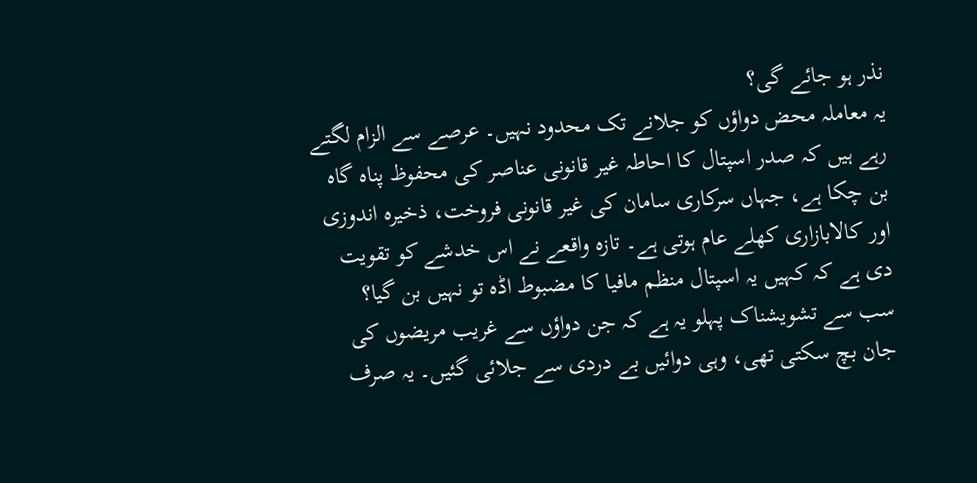نذر ہو جائے گی؟
یہ معاملہ محض دواؤں کو جلانے تک محدود نہیں۔ عرصے سے الزام لگتے رہے ہیں کہ صدر اسپتال کا احاطہ غیر قانونی عناصر کی محفوظ پناہ گاہ بن چکا ہے، جہاں سرکاری سامان کی غیر قانونی فروخت، ذخیرہ اندوزی اور کالابازاری کھلے عام ہوتی ہے۔ تازہ واقعے نے اس خدشے کو تقویت دی ہے کہ کہیں یہ اسپتال منظم مافیا کا مضبوط اڈہ تو نہیں بن گیا؟
سب سے تشویشناک پہلو یہ ہے کہ جن دواؤں سے غریب مریضوں کی جان بچ سکتی تھی، وہی دوائیں بے دردی سے جلائی گئیں۔ یہ صرف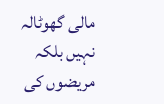مالی گھوٹالہ نہیں بلکہ مریضوں کی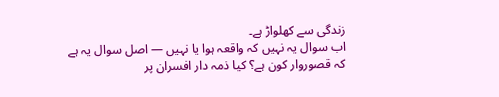زندگی سے کھلواڑ ہے۔
اب سوال یہ نہیں کہ واقعہ ہوا یا نہیں — اصل سوال یہ ہے کہ قصوروار کون ہے؟ کیا ذمہ دار افسران پر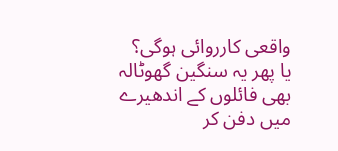واقعی کارروائی ہوگی؟
یا پھر یہ سنگین گھوٹالہ بھی فائلوں کے اندھیرے میں دفن کر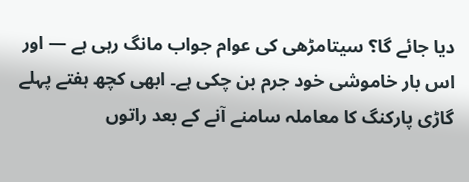دیا جائے گا؟ سیتامڑھی کی عوام جواب مانگ رہی ہے — اور اس بار خاموشی خود جرم بن چکی ہے۔ ابھی کچھ ہفتے پہلے گاڑی پارکنگ کا معاملہ سامنے آنے کے بعد راتوں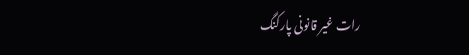رات غیر قانونی پارکنگ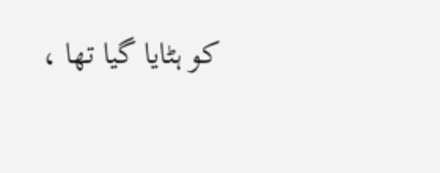کو ہٹایا گیا تھا ،